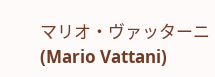マリオ・ヴァッターニ(Mario Vattani)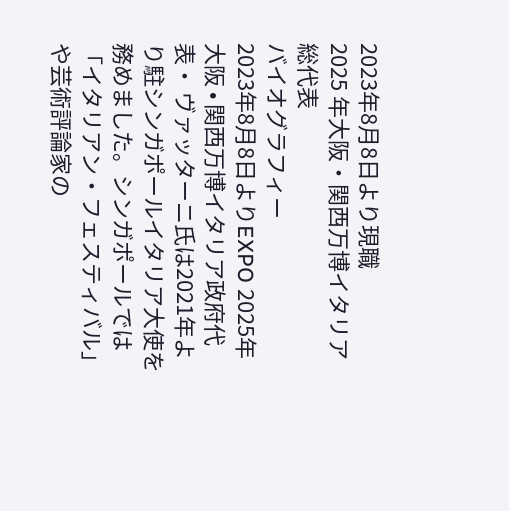2023年8月8日より現職
2025 年大阪・関西万博イタリア総代表
バイオグラフィー
2023年8月8日よりEXPO 2025年大阪 • 関西万博イタリア政府代表・ ヴァッターニ氏は2021年より駐シンガポールイタリア大使を務めました。シンガポールでは「イタリアン・フェスティバル」や芸術評論家の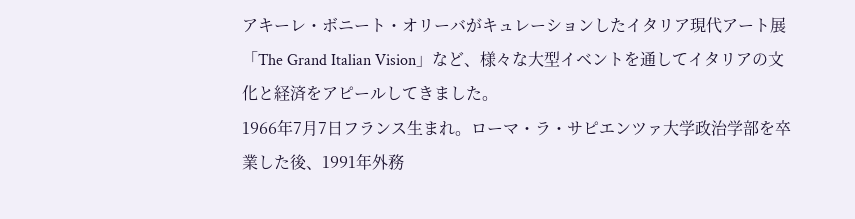アキーレ・ボニート・オリーバがキュレーションしたイタリア現代アート展「The Grand Italian Vision」など、様々な大型イベントを通してイタリアの文化と経済をアピールしてきました。
1966年7月7日フランス生まれ。ローマ・ラ・サピエンツァ大学政治学部を卒業した後、1991年外務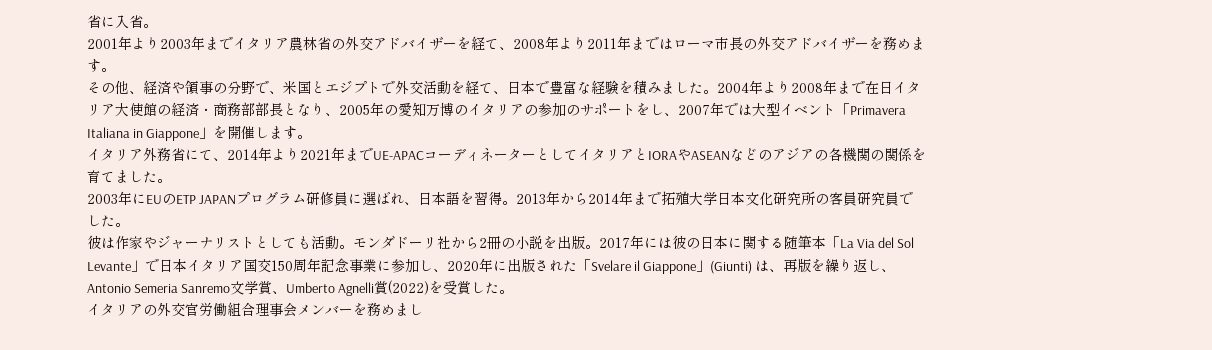省に入省。
2001年より2003年までイタリア農林省の外交アドバイザーを経て、2008年より2011年まではローマ市長の外交アドバイザーを務めます。
その他、経済や領事の分野で、米国とエジプトで外交活動を経て、日本で豊富な経験を積みました。2004年より2008年まで在日イタリア大使館の経済・商務部部長となり、2005年の愛知万博のイタリアの参加のサポートをし、2007年では大型イベント「Primavera Italiana in Giappone」を開催します。
イタリア外務省にて、2014年より2021年までUE-APACコーディネーターとしてイタリアとIORAやASEANなどのアジアの各機関の関係を育てました。
2003年にEUのETP JAPANプログラム研修員に選ばれ、日本語を習得。2013年から2014年まで拓殖大学日本文化研究所の客員研究員でした。
彼は作家やジャーナリストとしても活動。モンダドーリ社から2冊の小説を出版。2017年には彼の日本に関する随筆本「La Via del Sol Levante」で日本イタリア国交150周年記念事業に参加し、2020年に出版された「Svelare il Giappone」(Giunti) は、再版を繰り返し、Antonio Semeria Sanremo文学賞、Umberto Agnelli賞(2022)を受賞した。
イタリアの外交官労働組合理事会メンバーを務めまし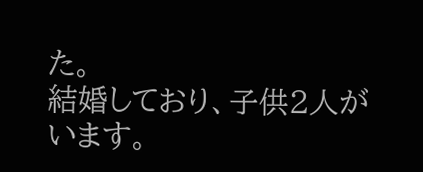た。
結婚しており、子供2人がいます。